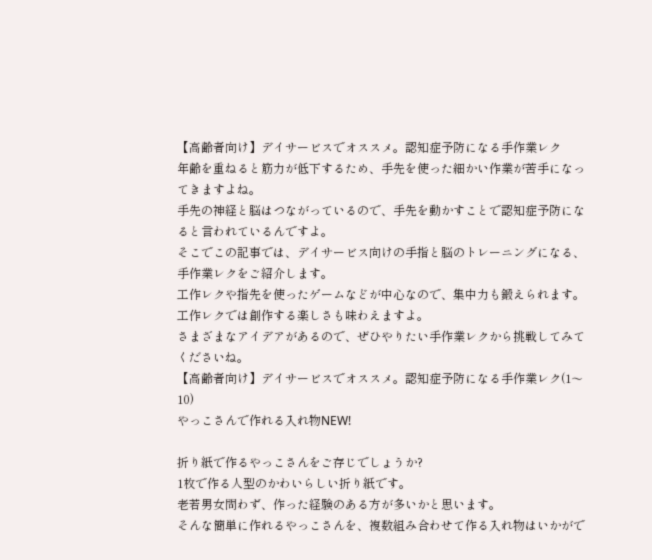【高齢者向け】デイサービスでオススメ。認知症予防になる手作業レク
年齢を重ねると筋力が低下するため、手先を使った細かい作業が苦手になってきますよね。
手先の神経と脳はつながっているので、手先を動かすことで認知症予防になると言われているんですよ。
そこでこの記事では、デイサービス向けの手指と脳のトレーニングになる、手作業レクをご紹介します。
工作レクや指先を使ったゲームなどが中心なので、集中力も鍛えられます。
工作レクでは創作する楽しさも味わえますよ。
さまざまなアイデアがあるので、ぜひやりたい手作業レクから挑戦してみてくださいね。
【高齢者向け】デイサービスでオススメ。認知症予防になる手作業レク(1〜10)
やっこさんで作れる入れ物NEW!

折り紙で作るやっこさんをご存じでしょうか?
1枚で作る人型のかわいらしい折り紙です。
老若男女問わず、作った経験のある方が多いかと思います。
そんな簡単に作れるやっこさんを、複数組み合わせて作る入れ物はいかがで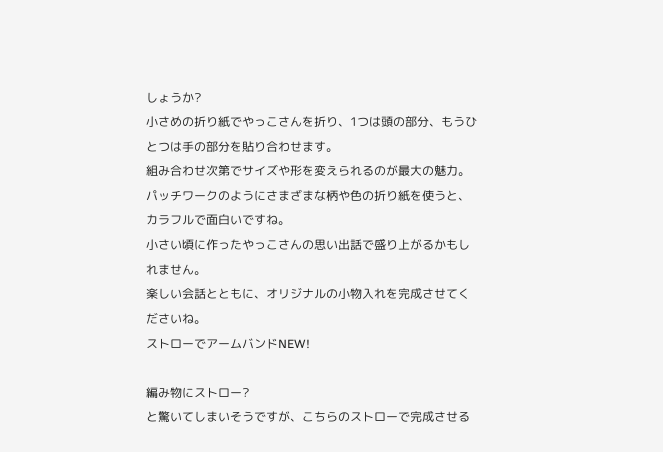しょうか?
小さめの折り紙でやっこさんを折り、1つは頭の部分、もうひとつは手の部分を貼り合わせます。
組み合わせ次第でサイズや形を変えられるのが最大の魅力。
パッチワークのようにさまざまな柄や色の折り紙を使うと、カラフルで面白いですね。
小さい頃に作ったやっこさんの思い出話で盛り上がるかもしれません。
楽しい会話とともに、オリジナルの小物入れを完成させてくださいね。
ストローでアームバンドNEW!

編み物にストロー?
と驚いてしまいそうですが、こちらのストローで完成させる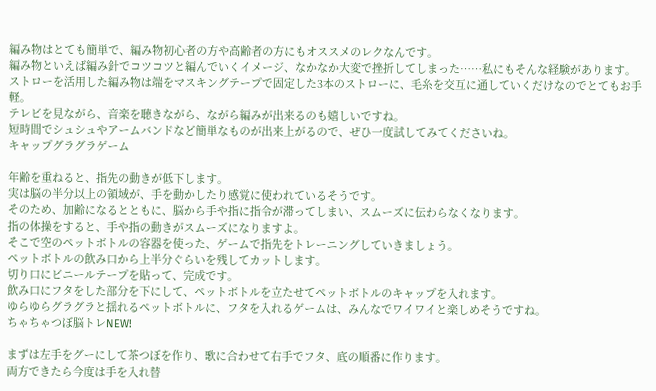編み物はとても簡単で、編み物初心者の方や高齢者の方にもオススメのレクなんです。
編み物といえば編み針でコツコツと編んでいくイメージ、なかなか大変で挫折してしまった……私にもそんな経験があります。
ストローを活用した編み物は端をマスキングテープで固定した3本のストローに、毛糸を交互に通していくだけなのでとてもお手軽。
テレビを見ながら、音楽を聴きながら、ながら編みが出来るのも嬉しいですね。
短時間でシュシュやアームバンドなど簡単なものが出来上がるので、ぜひ一度試してみてくださいね。
キャップグラグラゲーム

年齢を重ねると、指先の動きが低下します。
実は脳の半分以上の領域が、手を動かしたり感覚に使われているそうです。
そのため、加齢になるとともに、脳から手や指に指令が滞ってしまい、スムーズに伝わらなくなります。
指の体操をすると、手や指の動きがスムーズになりますよ。
そこで空のペットボトルの容器を使った、ゲームで指先をトレーニングしていきましょう。
ペットボトルの飲み口から上半分ぐらいを残してカットします。
切り口にビニールテープを貼って、完成です。
飲み口にフタをした部分を下にして、ペットボトルを立たせてペットボトルのキャップを入れます。
ゆらゆらグラグラと揺れるペットボトルに、フタを入れるゲームは、みんなでワイワイと楽しめそうですね。
ちゃちゃつぼ脳トレNEW!

まずは左手をグーにして茶つぼを作り、歌に合わせて右手でフタ、底の順番に作ります。
両方できたら今度は手を入れ替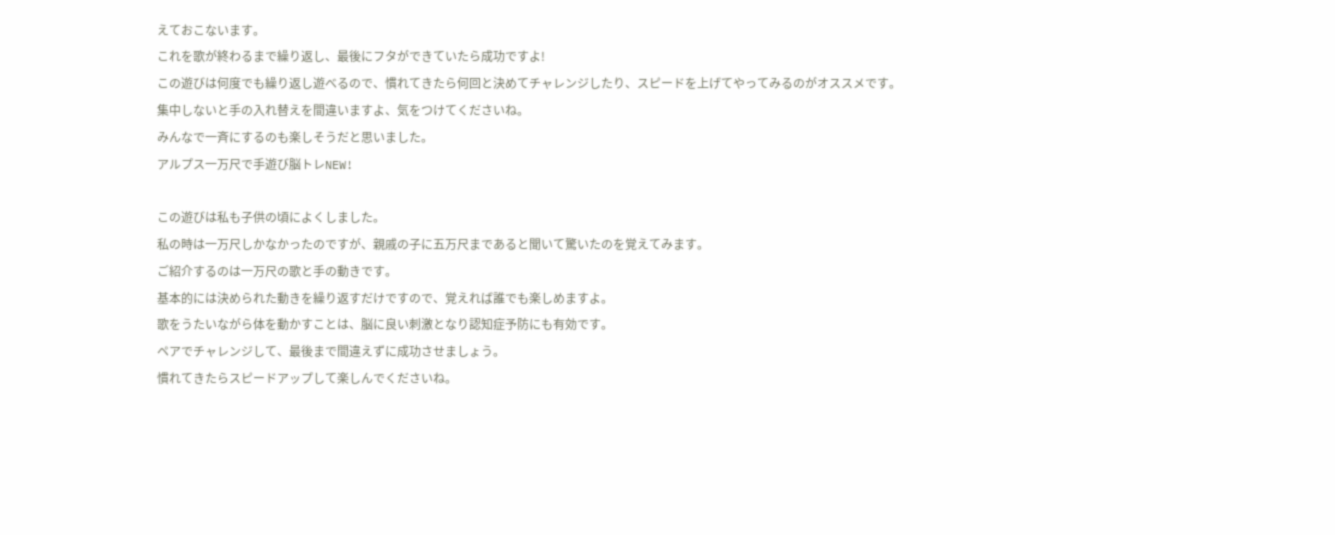えておこないます。
これを歌が終わるまで繰り返し、最後にフタができていたら成功ですよ!
この遊びは何度でも繰り返し遊べるので、慣れてきたら何回と決めてチャレンジしたり、スピードを上げてやってみるのがオススメです。
集中しないと手の入れ替えを間違いますよ、気をつけてくださいね。
みんなで一斉にするのも楽しそうだと思いました。
アルプス一万尺で手遊び脳トレNEW!

この遊びは私も子供の頃によくしました。
私の時は一万尺しかなかったのですが、親戚の子に五万尺まであると聞いて驚いたのを覚えてみます。
ご紹介するのは一万尺の歌と手の動きです。
基本的には決められた動きを繰り返すだけですので、覚えれば誰でも楽しめますよ。
歌をうたいながら体を動かすことは、脳に良い刺激となり認知症予防にも有効です。
ペアでチャレンジして、最後まで間違えずに成功させましょう。
慣れてきたらスピードアップして楽しんでくださいね。